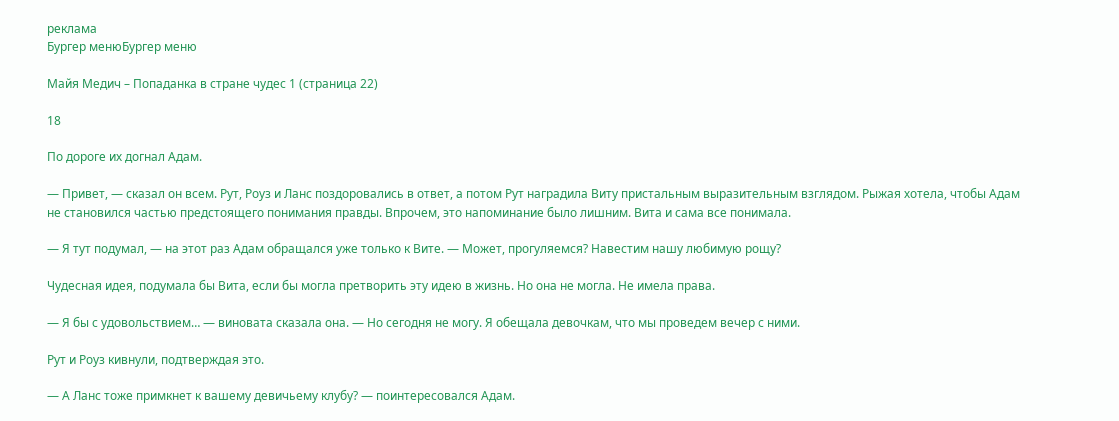реклама
Бургер менюБургер меню

Майя Медич – Попаданка в стране чудес 1 (страница 22)

18

По дороге их догнал Адам.

— Привет, — сказал он всем. Рут, Роуз и Ланс поздоровались в ответ, а потом Рут наградила Виту пристальным выразительным взглядом. Рыжая хотела, чтобы Адам не становился частью предстоящего понимания правды. Впрочем, это напоминание было лишним. Вита и сама все понимала.

— Я тут подумал, — на этот раз Адам обращался уже только к Вите. — Может, прогуляемся? Навестим нашу любимую рощу?

Чудесная идея, подумала бы Вита, если бы могла претворить эту идею в жизнь. Но она не могла. Не имела права.

— Я бы с удовольствием… — виновата сказала она. — Но сегодня не могу. Я обещала девочкам, что мы проведем вечер с ними.

Рут и Роуз кивнули, подтверждая это.

— А Ланс тоже примкнет к вашему девичьему клубу? — поинтересовался Адам.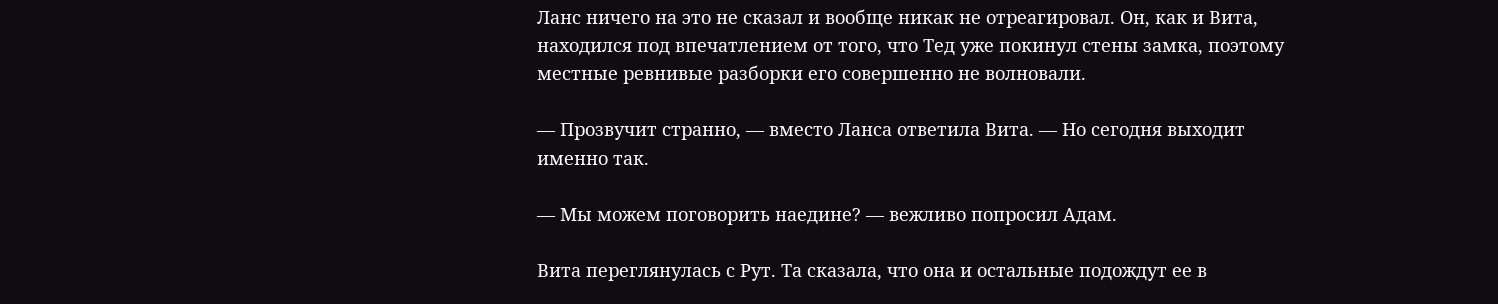Ланс ничего на это не сказал и вообще никак не отреагировал. Он, как и Вита, находился под впечатлением от того, что Тед уже покинул стены замка, поэтому местные ревнивые разборки его совершенно не волновали.

— Прозвучит странно, — вместо Ланса ответила Вита. — Но сегодня выходит именно так.

— Мы можем поговорить наедине? — вежливо попросил Адам.

Вита переглянулась с Рут. Та сказала, что она и остальные подождут ее в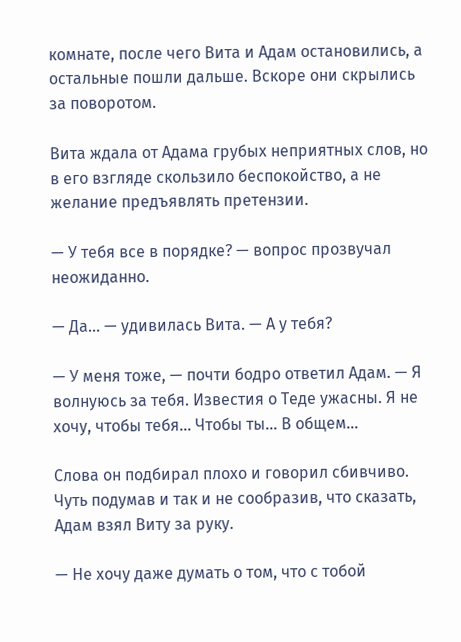комнате, после чего Вита и Адам остановились, а остальные пошли дальше. Вскоре они скрылись за поворотом.

Вита ждала от Адама грубых неприятных слов, но в его взгляде скользило беспокойство, а не желание предъявлять претензии.

— У тебя все в порядке? — вопрос прозвучал неожиданно.

— Да… — удивилась Вита. — А у тебя?

— У меня тоже, — почти бодро ответил Адам. — Я волнуюсь за тебя. Известия о Теде ужасны. Я не хочу, чтобы тебя… Чтобы ты… В общем…

Слова он подбирал плохо и говорил сбивчиво. Чуть подумав и так и не сообразив, что сказать, Адам взял Виту за руку.

— Не хочу даже думать о том, что с тобой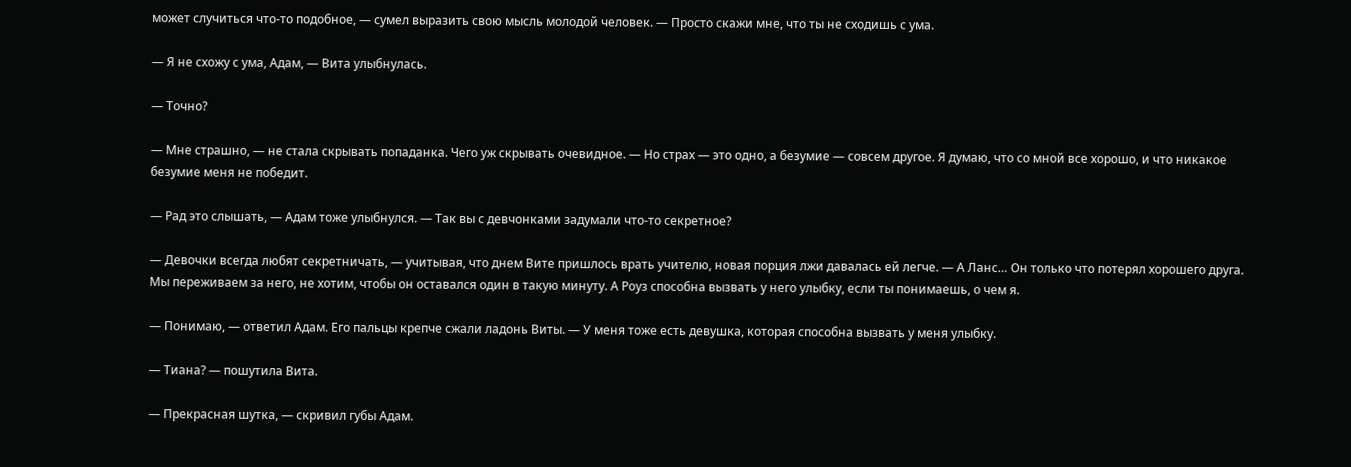может случиться что-то подобное, — сумел выразить свою мысль молодой человек. — Просто скажи мне, что ты не сходишь с ума.

— Я не схожу с ума, Адам, — Вита улыбнулась.

— Точно?

— Мне страшно, — не стала скрывать попаданка. Чего уж скрывать очевидное. — Но страх — это одно, а безумие — совсем другое. Я думаю, что со мной все хорошо, и что никакое безумие меня не победит.

— Рад это слышать, — Адам тоже улыбнулся. — Так вы с девчонками задумали что-то секретное?

— Девочки всегда любят секретничать, — учитывая, что днем Вите пришлось врать учителю, новая порция лжи давалась ей легче. — А Ланс… Он только что потерял хорошего друга. Мы переживаем за него, не хотим, чтобы он оставался один в такую минуту. А Роуз способна вызвать у него улыбку, если ты понимаешь, о чем я.

— Понимаю, — ответил Адам. Его пальцы крепче сжали ладонь Виты. — У меня тоже есть девушка, которая способна вызвать у меня улыбку.

— Тиана? — пошутила Вита.

— Прекрасная шутка, — скривил губы Адам.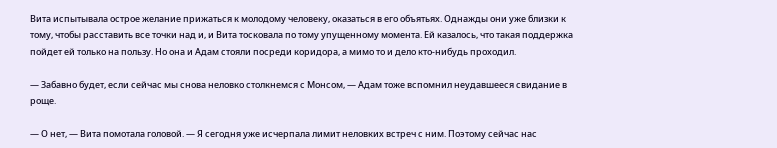Вита испытывала острое желание прижаться к молодому человеку, оказаться в его объятьях. Однажды они уже близки к тому, чтобы расставить все точки над и, и Вита тосковала по тому упущенному момента. Ей казалось, что такая поддержка пойдет ей только на пользу. Но она и Адам стояли посреди коридора, а мимо то и дело кто-нибудь проходил.

— Забавно будет, если сейчас мы снова неловко столкнемся с Монсом, — Адам тоже вспомнил неудавшееся свидание в роще.

— О нет, — Вита помотала головой. — Я сегодня уже исчерпала лимит неловких встреч с ним. Поэтому сейчас нас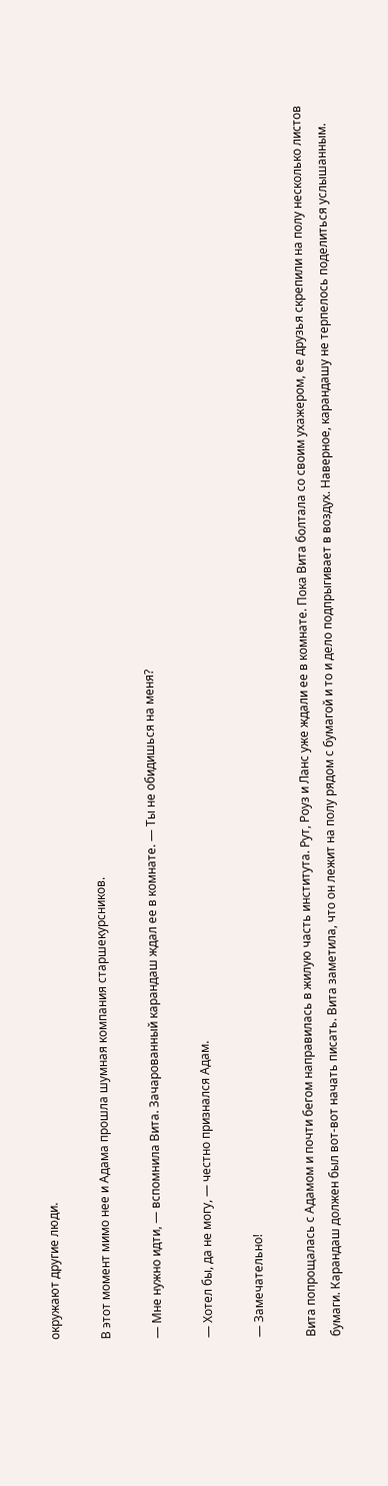окружают другие люди.

В этот момент мимо нее и Адама прошла шумная компания старшекурсников.

— Мне нужно идти, — вспомнила Вита. Зачарованный карандаш ждал ее в комнате. — Ты не обидишься на меня?

— Хотел бы, да не могу, — честно признался Адам.

— Замечательно!

Вита попрощалась с Адамом и почти бегом направилась в жилую часть института. Рут, Роуз и Ланс уже ждали ее в комнате. Пока Вита болтала со своим ухажером, ее друзья скрепили на полу несколько листов бумаги. Карандаш должен был вот-вот начать писать. Вита заметила, что он лежит на полу рядом с бумагой и то и дело подпрыгивает в воздух. Наверное, карандашу не терпелось поделиться услышанным.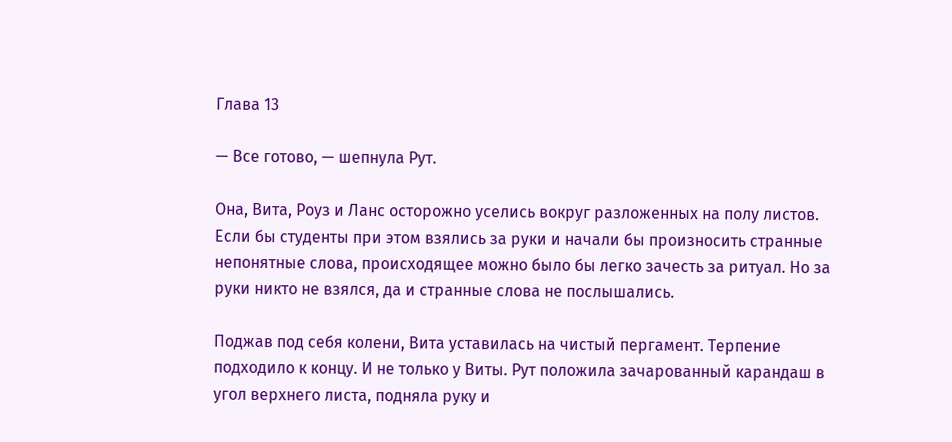Глава 13

— Все готово, — шепнула Рут.

Она, Вита, Роуз и Ланс осторожно уселись вокруг разложенных на полу листов. Если бы студенты при этом взялись за руки и начали бы произносить странные непонятные слова, происходящее можно было бы легко зачесть за ритуал. Но за руки никто не взялся, да и странные слова не послышались.

Поджав под себя колени, Вита уставилась на чистый пергамент. Терпение подходило к концу. И не только у Виты. Рут положила зачарованный карандаш в угол верхнего листа, подняла руку и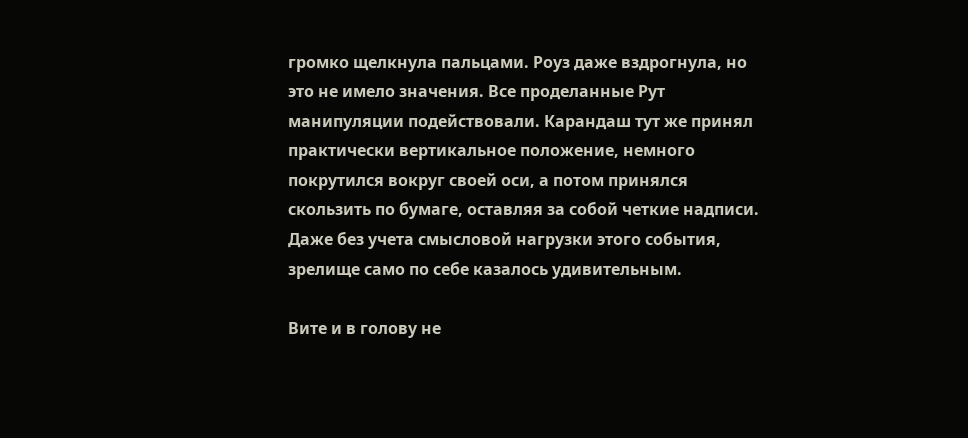громко щелкнула пальцами. Роуз даже вздрогнула, но это не имело значения. Все проделанные Рут манипуляции подействовали. Карандаш тут же принял практически вертикальное положение, немного покрутился вокруг своей оси, а потом принялся скользить по бумаге, оставляя за собой четкие надписи. Даже без учета смысловой нагрузки этого события, зрелище само по себе казалось удивительным.

Вите и в голову не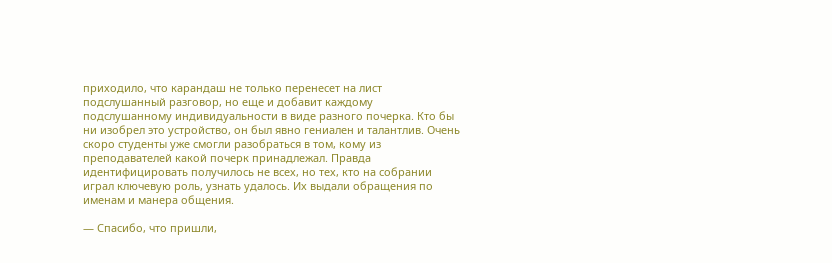приходило, что карандаш не только перенесет на лист подслушанный разговор, но еще и добавит каждому подслушанному индивидуальности в виде разного почерка. Кто бы ни изобрел это устройство, он был явно гениален и талантлив. Очень скоро студенты уже смогли разобраться в том, кому из преподавателей какой почерк принадлежал. Правда идентифицировать получилось не всех, но тех, кто на собрании играл ключевую роль, узнать удалось. Их выдали обращения по именам и манера общения.

— Спасибо, что пришли,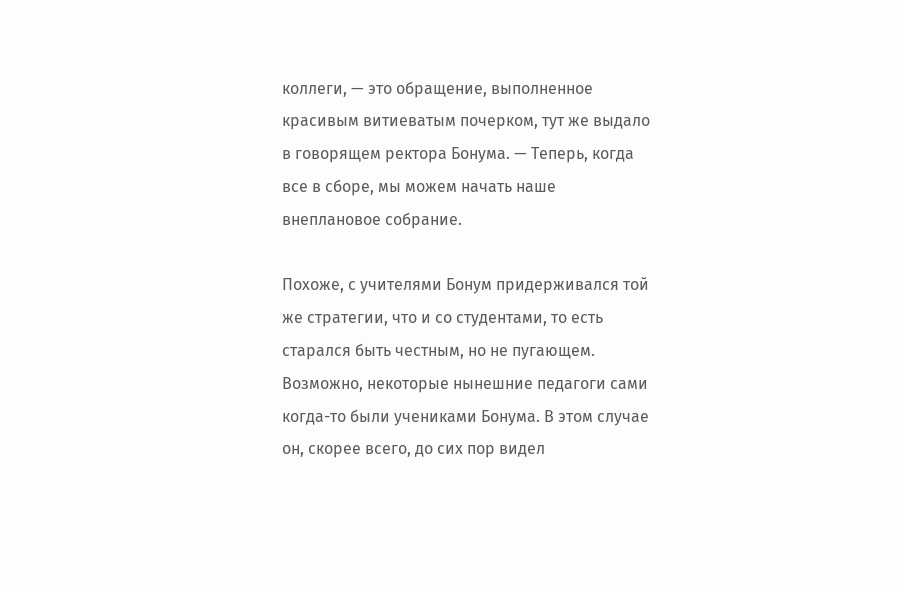коллеги, — это обращение, выполненное красивым витиеватым почерком, тут же выдало в говорящем ректора Бонума. — Теперь, когда все в сборе, мы можем начать наше внеплановое собрание.

Похоже, с учителями Бонум придерживался той же стратегии, что и со студентами, то есть старался быть честным, но не пугающем. Возможно, некоторые нынешние педагоги сами когда-то были учениками Бонума. В этом случае он, скорее всего, до сих пор видел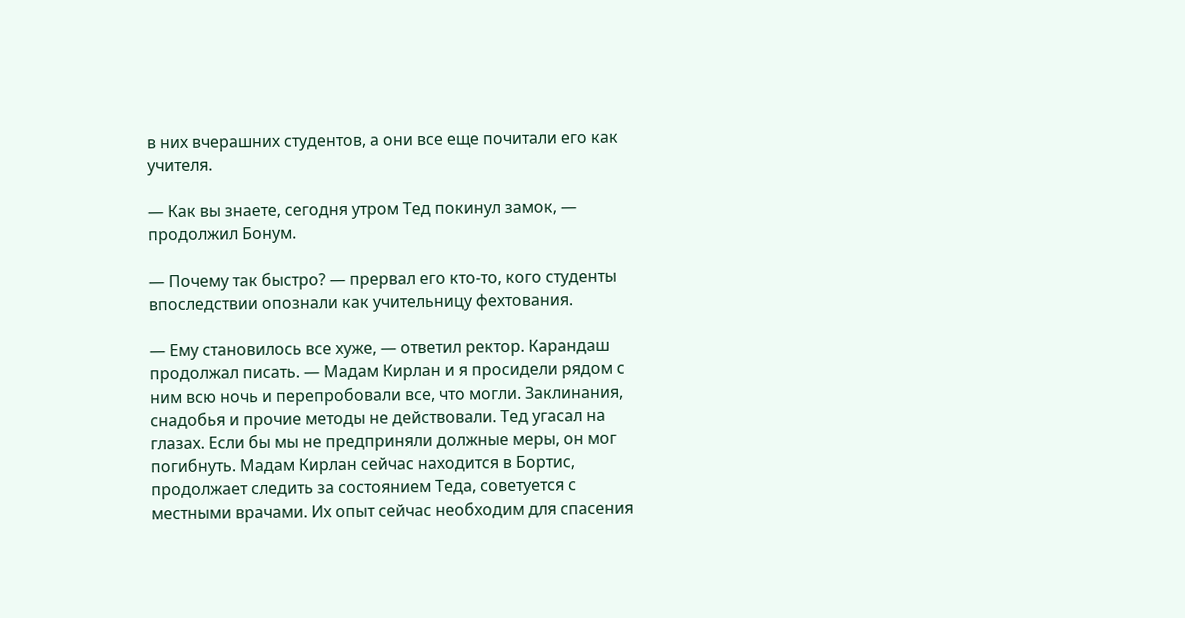в них вчерашних студентов, а они все еще почитали его как учителя.

— Как вы знаете, сегодня утром Тед покинул замок, — продолжил Бонум.

— Почему так быстро? — прервал его кто-то, кого студенты впоследствии опознали как учительницу фехтования.

— Ему становилось все хуже, — ответил ректор. Карандаш продолжал писать. — Мадам Кирлан и я просидели рядом с ним всю ночь и перепробовали все, что могли. Заклинания, снадобья и прочие методы не действовали. Тед угасал на глазах. Если бы мы не предприняли должные меры, он мог погибнуть. Мадам Кирлан сейчас находится в Бортис, продолжает следить за состоянием Теда, советуется с местными врачами. Их опыт сейчас необходим для спасения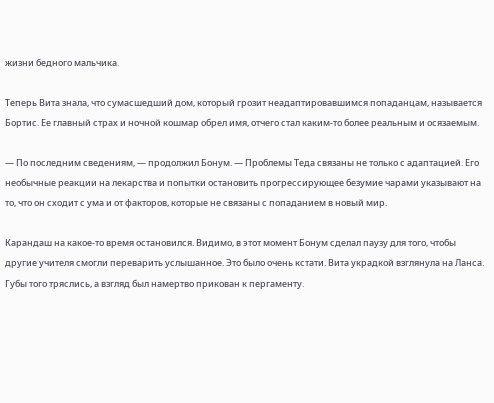жизни бедного мальчика.

Теперь Вита знала, что сумасшедший дом, который грозит неадаптировавшимся попаданцам, называется Бортис. Ее главный страх и ночной кошмар обрел имя, отчего стал каким-то более реальным и осязаемым.

— По последним сведениям, — продолжил Бонум. — Проблемы Теда связаны не только с адаптацией. Его необычные реакции на лекарства и попытки остановить прогрессирующее безумие чарами указывают на то, что он сходит с ума и от факторов, которые не связаны с попаданием в новый мир.

Карандаш на какое-то время остановился. Видимо, в этот момент Бонум сделал паузу для того, чтобы другие учителя смогли переварить услышанное. Это было очень кстати. Вита украдкой взглянула на Ланса. Губы того тряслись, а взгляд был намертво прикован к пергаменту.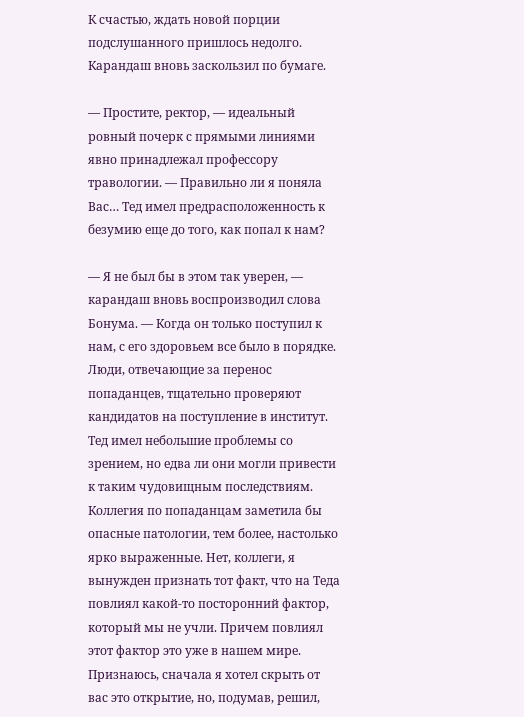К счастью, ждать новой порции подслушанного пришлось недолго. Карандаш вновь заскользил по бумаге.

— Простите, ректор, — идеальный ровный почерк с прямыми линиями явно принадлежал профессору травологии. — Правильно ли я поняла Вас… Тед имел предрасположенность к безумию еще до того, как попал к нам?

— Я не был бы в этом так уверен, — карандаш вновь воспроизводил слова Бонума. — Когда он только поступил к нам, с его здоровьем все было в порядке. Люди, отвечающие за перенос попаданцев, тщательно проверяют кандидатов на поступление в институт. Тед имел небольшие проблемы со зрением, но едва ли они могли привести к таким чудовищным последствиям. Коллегия по попаданцам заметила бы опасные патологии, тем более, настолько ярко выраженные. Нет, коллеги, я вынужден признать тот факт, что на Теда повлиял какой-то посторонний фактор, который мы не учли. Причем повлиял этот фактор это уже в нашем мире. Признаюсь, сначала я хотел скрыть от вас это открытие, но, подумав, решил,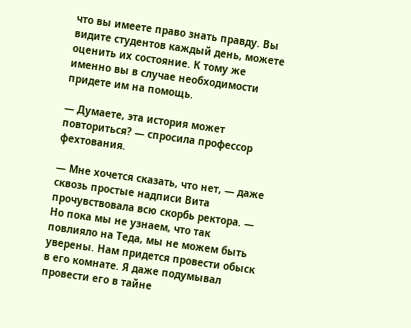что вы имеете право знать правду. Вы видите студентов каждый день, можете оценить их состояние. К тому же именно вы в случае необходимости придете им на помощь.

— Думаете, эта история может повториться? — спросила профессор фехтования.

— Мне хочется сказать, что нет, — даже сквозь простые надписи Вита прочувствовала всю скорбь ректора. — Но пока мы не узнаем, что так повлияло на Теда, мы не можем быть уверены. Нам придется провести обыск в его комнате. Я даже подумывал провести его в тайне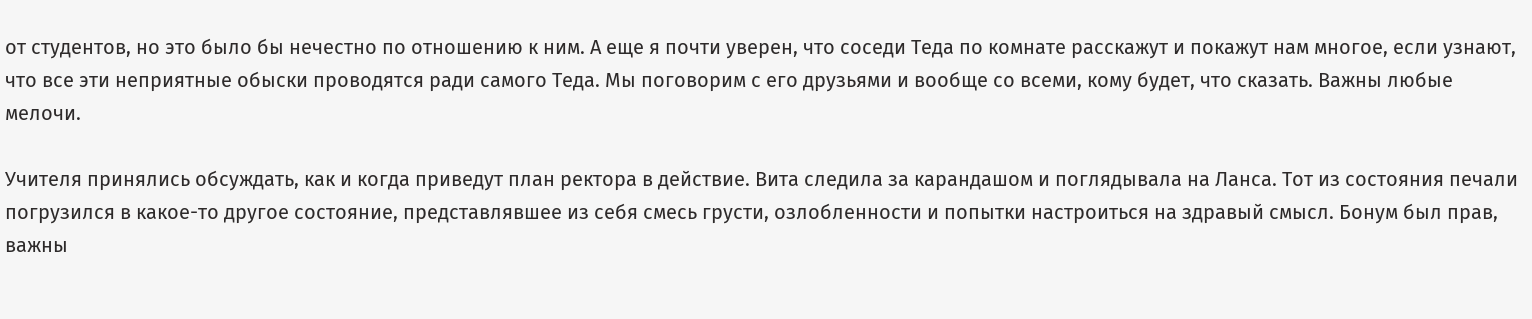от студентов, но это было бы нечестно по отношению к ним. А еще я почти уверен, что соседи Теда по комнате расскажут и покажут нам многое, если узнают, что все эти неприятные обыски проводятся ради самого Теда. Мы поговорим с его друзьями и вообще со всеми, кому будет, что сказать. Важны любые мелочи.

Учителя принялись обсуждать, как и когда приведут план ректора в действие. Вита следила за карандашом и поглядывала на Ланса. Тот из состояния печали погрузился в какое-то другое состояние, представлявшее из себя смесь грусти, озлобленности и попытки настроиться на здравый смысл. Бонум был прав, важны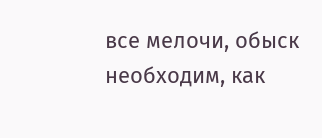все мелочи, обыск необходим, как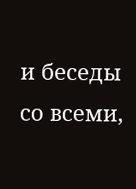и беседы со всеми,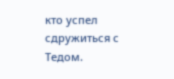кто успел сдружиться с Тедом.